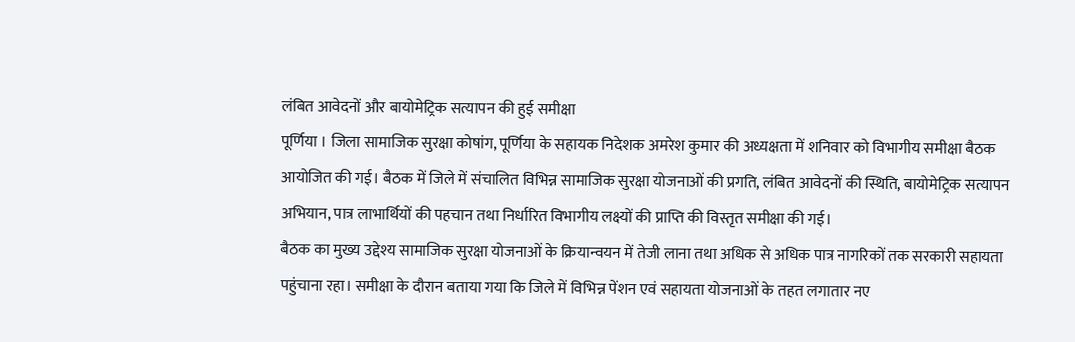लंबित आवेदनों और बायोमेट्रिक सत्यापन की हुई समीक्षा
पूर्णिया । जिला सामाजिक सुरक्षा कोषांग, पूर्णिया के सहायक निदेशक अमरेश कुमार की अध्यक्षता में शनिवार को विभागीय समीक्षा बैठक आयोजित की गई। बैठक में जिले में संचालित विभिन्न सामाजिक सुरक्षा योजनाओं की प्रगति, लंबित आवेदनों की स्थिति, बायोमेट्रिक सत्यापन अभियान, पात्र लाभार्थियों की पहचान तथा निर्धारित विभागीय लक्ष्यों की प्राप्ति की विस्तृत समीक्षा की गई।
बैठक का मुख्य उद्देश्य सामाजिक सुरक्षा योजनाओं के क्रियान्वयन में तेजी लाना तथा अधिक से अधिक पात्र नागरिकों तक सरकारी सहायता पहुंचाना रहा। समीक्षा के दौरान बताया गया कि जिले में विभिन्न पेंशन एवं सहायता योजनाओं के तहत लगातार नए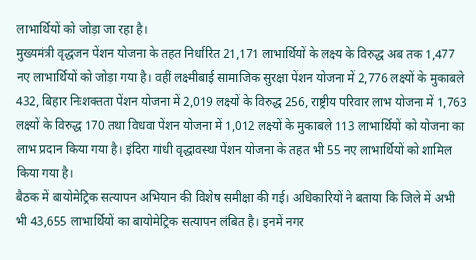लाभार्थियों को जोड़ा जा रहा है।
मुख्यमंत्री वृद्धजन पेंशन योजना के तहत निर्धारित 21,171 लाभार्थियों के लक्ष्य के विरुद्ध अब तक 1,477 नए लाभार्थियों को जोड़ा गया है। वहीं लक्ष्मीबाई सामाजिक सुरक्षा पेंशन योजना में 2,776 लक्ष्यों के मुकाबले 432, बिहार निःशक्तता पेंशन योजना में 2,019 लक्ष्यों के विरुद्ध 256, राष्ट्रीय परिवार लाभ योजना में 1,763 लक्ष्यों के विरुद्ध 170 तथा विधवा पेंशन योजना में 1,012 लक्ष्यों के मुकाबले 113 लाभार्थियों को योजना का लाभ प्रदान किया गया है। इंदिरा गांधी वृद्धावस्था पेंशन योजना के तहत भी 55 नए लाभार्थियों को शामिल किया गया है।
बैठक में बायोमेट्रिक सत्यापन अभियान की विशेष समीक्षा की गई। अधिकारियों ने बताया कि जिले में अभी भी 43,655 लाभार्थियों का बायोमेट्रिक सत्यापन लंबित है। इनमें नगर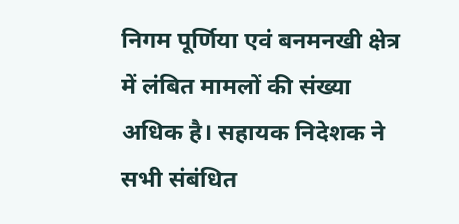निगम पूर्णिया एवं बनमनखी क्षेत्र में लंबित मामलों की संख्या अधिक है। सहायक निदेशक ने सभी संबंधित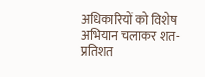अधिकारियों को विशेष अभियान चलाकर शत-प्रतिशत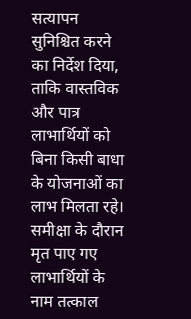सत्यापन सुनिश्चित करने का निर्देश दिया, ताकि वास्तविक और पात्र लाभार्थियों को बिना किसी बाधा के योजनाओं का लाभ मिलता रहे।
समीक्षा के दौरान मृत पाए गए लाभार्थियों के नाम तत्काल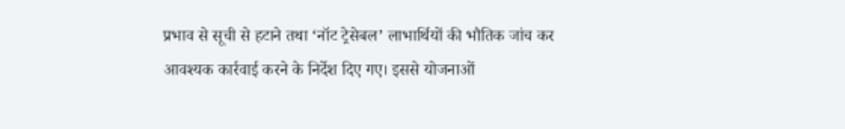प्रभाव से सूची से हटाने तथा ‘नॉट ट्रेसेबल’ लाभार्थियों की भौतिक जांच कर आवश्यक कार्रवाई करने के निर्देश दिए गए। इससे योजनाओं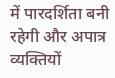में पारदर्शिता बनी रहेगी और अपात्र व्यक्तियों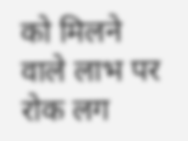को मिलने वाले लाभ पर रोक लग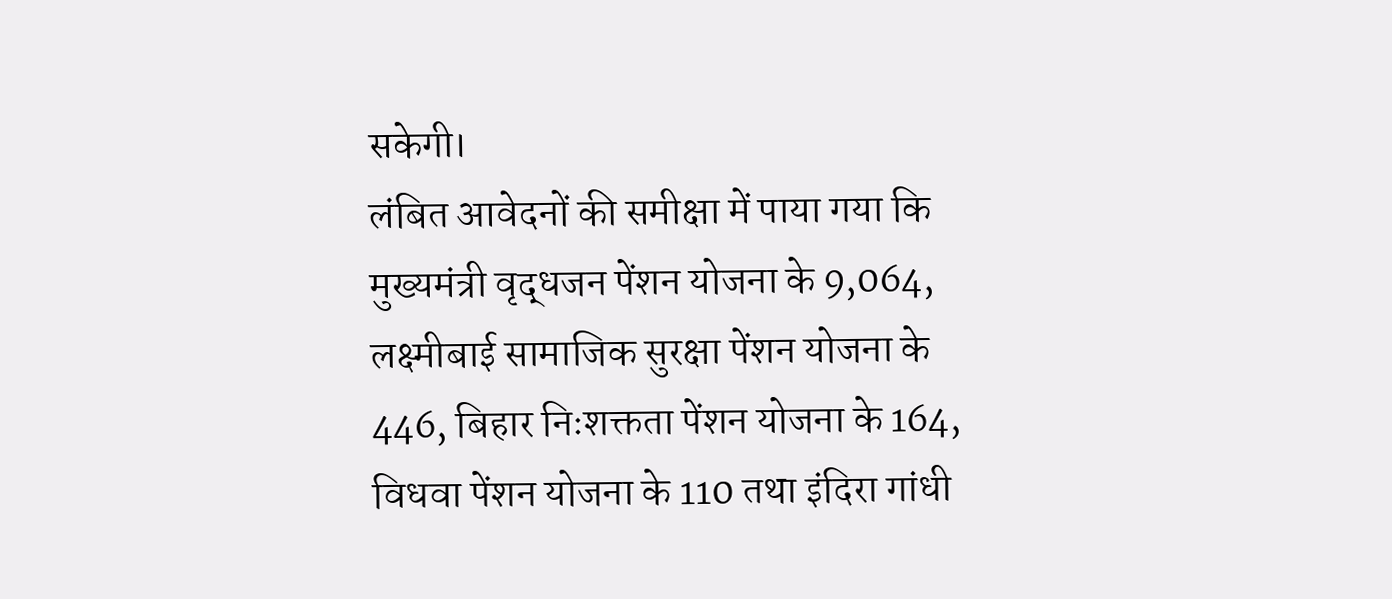सकेगी।
लंबित आवेदनों की समीक्षा में पाया गया कि मुख्यमंत्री वृद्धजन पेंशन योजना के 9,064, लक्ष्मीबाई सामाजिक सुरक्षा पेंशन योजना के 446, बिहार निःशक्तता पेंशन योजना के 164, विधवा पेंशन योजना के 110 तथा इंदिरा गांधी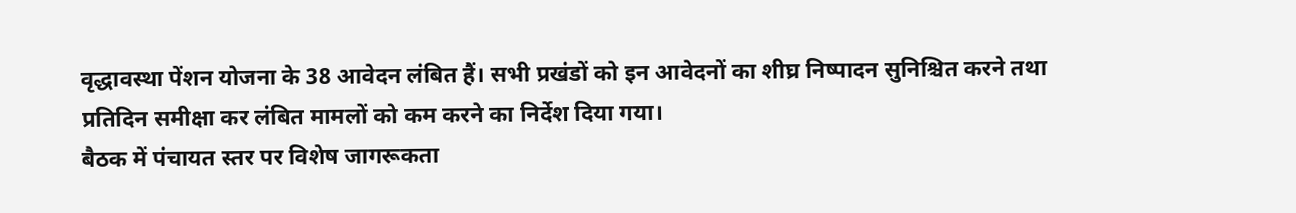वृद्धावस्था पेंशन योजना के 38 आवेदन लंबित हैं। सभी प्रखंडों को इन आवेदनों का शीघ्र निष्पादन सुनिश्चित करने तथा प्रतिदिन समीक्षा कर लंबित मामलों को कम करने का निर्देश दिया गया।
बैठक में पंचायत स्तर पर विशेष जागरूकता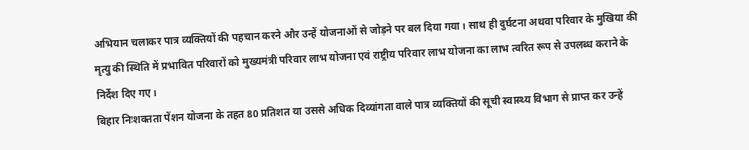अभियान चलाकर पात्र व्यक्तियों की पहचान करने और उन्हें योजनाओं से जोड़ने पर बल दिया गया। साथ ही दुर्घटना अथवा परिवार के मुखिया की मृत्यु की स्थिति में प्रभावित परिवारों को मुख्यमंत्री परिवार लाभ योजना एवं राष्ट्रीय परिवार लाभ योजना का लाभ त्वरित रूप से उपलब्ध कराने के निर्देश दिए गए।
बिहार निःशक्तता पेंशन योजना के तहत 80 प्रतिशत या उससे अधिक दिव्यांगता वाले पात्र व्यक्तियों की सूची स्वास्थ्य विभाग से प्राप्त कर उन्हें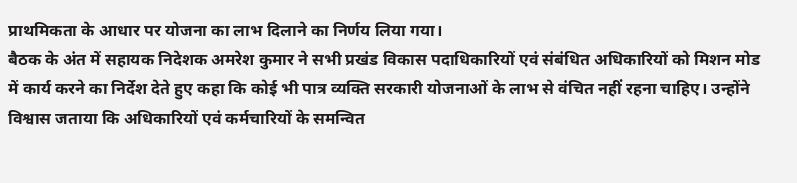प्राथमिकता के आधार पर योजना का लाभ दिलाने का निर्णय लिया गया।
बैठक के अंत में सहायक निदेशक अमरेश कुमार ने सभी प्रखंड विकास पदाधिकारियों एवं संबंधित अधिकारियों को मिशन मोड में कार्य करने का निर्देश देते हुए कहा कि कोई भी पात्र व्यक्ति सरकारी योजनाओं के लाभ से वंचित नहीं रहना चाहिए। उन्होंने विश्वास जताया कि अधिकारियों एवं कर्मचारियों के समन्वित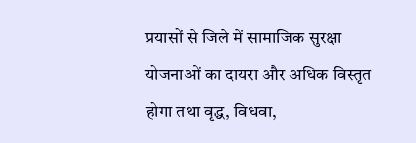प्रयासों से जिले में सामाजिक सुरक्षा योजनाओं का दायरा और अधिक विस्तृत होगा तथा वृद्ध, विधवा,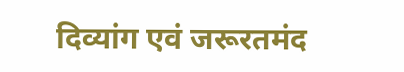दिव्यांग एवं जरूरतमंद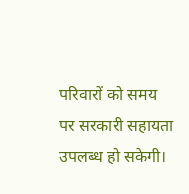परिवारों को समय पर सरकारी सहायता उपलब्ध हो सकेगी।